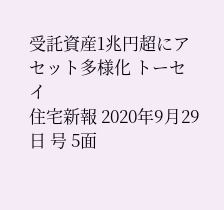受託資産1兆円超にアセット多様化 トーセイ
住宅新報 2020年9月29日 号 5面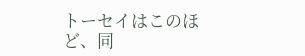トーセイはこのほど、同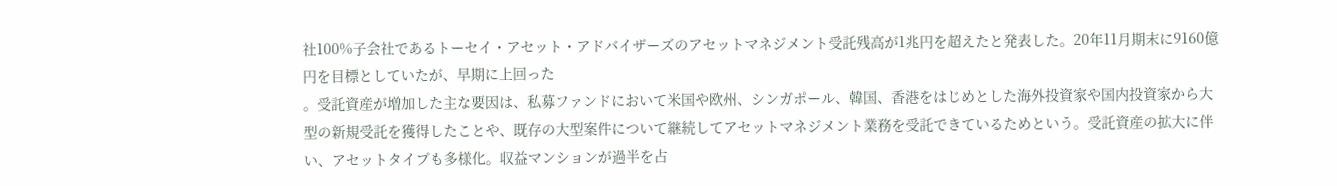社100%子会社であるトーセイ・アセット・アドバイザーズのアセットマネジメント受託残高が1兆円を超えたと発表した。20年11月期末に9160億円を目標としていたが、早期に上回った
。受託資産が増加した主な要因は、私募ファンドにおいて米国や欧州、シンガポール、韓国、香港をはじめとした海外投資家や国内投資家から大型の新規受託を獲得したことや、既存の大型案件について継続してアセットマネジメント業務を受託できているためという。受託資産の拡大に伴い、アセットタイプも多様化。収益マンションが過半を占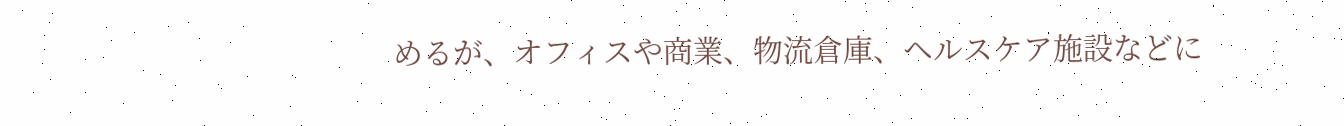めるが、オフィスや商業、物流倉庫、ヘルスケア施設などに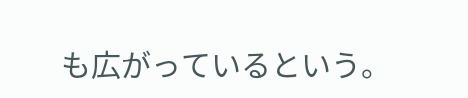も広がっているという。